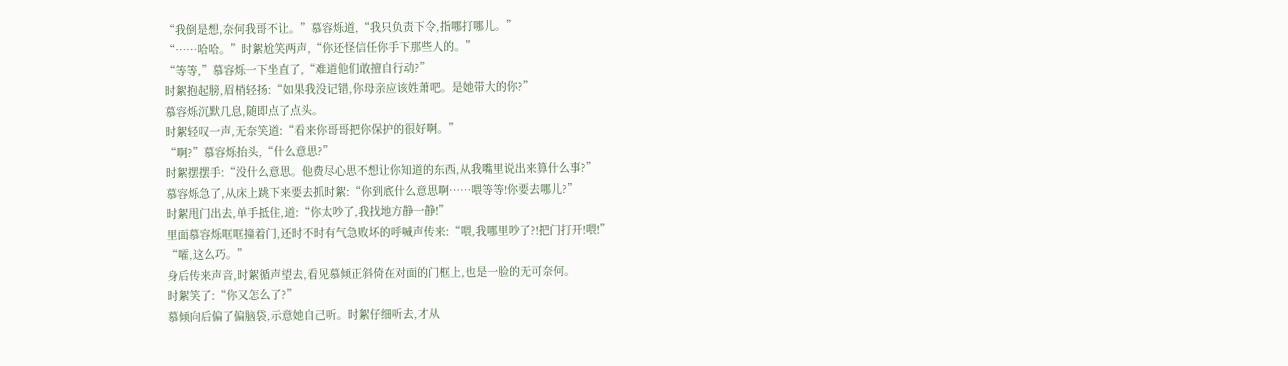“我倒是想,奈何我哥不让。”慕容烁道,“我只负责下令,指哪打哪儿。”
“……哈哈。”时絮尬笑两声,“你还怪信任你手下那些人的。”
“等等,”慕容烁一下坐直了,“难道他们敢擅自行动?”
时絮抱起膀,眉梢轻扬:“如果我没记错,你母亲应该姓萧吧。是她带大的你?”
慕容烁沉默几息,随即点了点头。
时絮轻叹一声,无奈笑道:“看来你哥哥把你保护的很好啊。”
“啊?”慕容烁抬头,“什么意思?”
时絮摆摆手:“没什么意思。他费尽心思不想让你知道的东西,从我嘴里说出来算什么事?”
慕容烁急了,从床上跳下来要去抓时絮:“你到底什么意思啊……喂等等!你要去哪儿?”
时絮甩门出去,单手抵住,道:“你太吵了,我找地方静一静!”
里面慕容烁哐哐撞着门,还时不时有气急败坏的呼喊声传来:“喂,我哪里吵了?!把门打开!喂!”
“嚯,这么巧。”
身后传来声音,时絮循声望去,看见慕倾正斜倚在对面的门框上,也是一脸的无可奈何。
时絮笑了:“你又怎么了?”
慕倾向后偏了偏脑袋,示意她自己听。时絮仔细听去,才从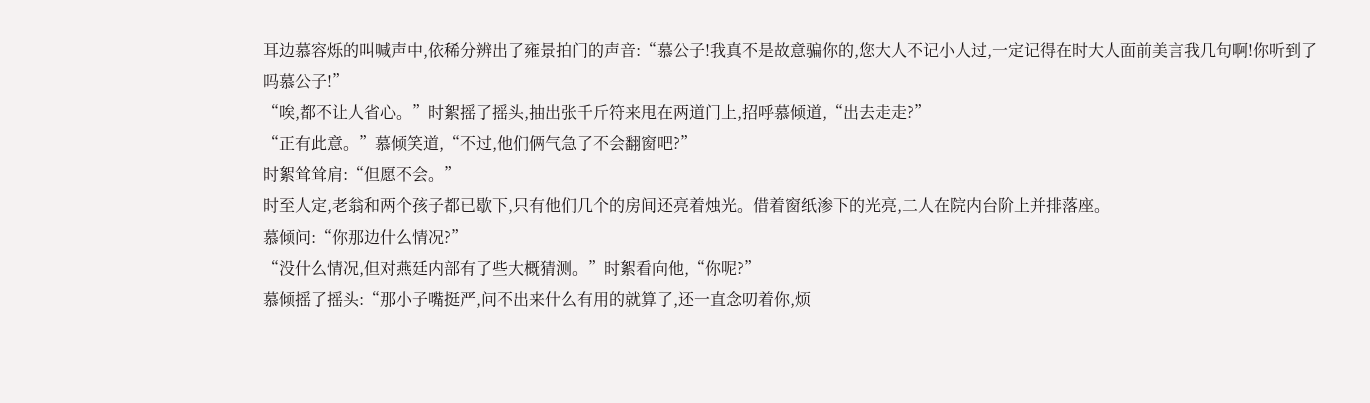耳边慕容烁的叫喊声中,依稀分辨出了雍景拍门的声音:“慕公子!我真不是故意骗你的,您大人不记小人过,一定记得在时大人面前美言我几句啊!你听到了吗慕公子!”
“唉,都不让人省心。”时絮摇了摇头,抽出张千斤符来甩在两道门上,招呼慕倾道,“出去走走?”
“正有此意。”慕倾笑道,“不过,他们俩气急了不会翻窗吧?”
时絮耸耸肩:“但愿不会。”
时至人定,老翁和两个孩子都已歇下,只有他们几个的房间还亮着烛光。借着窗纸渗下的光亮,二人在院内台阶上并排落座。
慕倾问:“你那边什么情况?”
“没什么情况,但对燕廷内部有了些大概猜测。”时絮看向他,“你呢?”
慕倾摇了摇头:“那小子嘴挺严,问不出来什么有用的就算了,还一直念叨着你,烦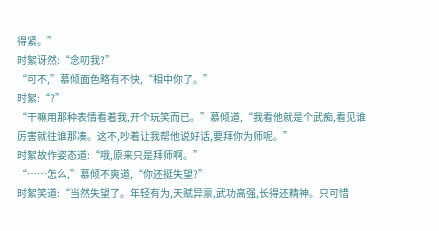得紧。”
时絮讶然:“念叨我?”
“可不,”慕倾面色略有不快,“相中你了。”
时絮:“?”
“干嘛用那种表情看着我,开个玩笑而已。”慕倾道,“我看他就是个武痴,看见谁厉害就往谁那凑。这不,吵着让我帮他说好话,要拜你为师呢。”
时絮故作姿态道:“哦,原来只是拜师啊。”
“……怎么,”慕倾不爽道,“你还挺失望?”
时絮笑道:“当然失望了。年轻有为,天赋异禀,武功高强,长得还精神。只可惜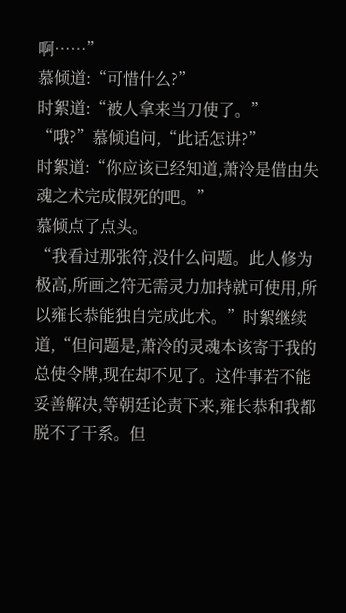啊……”
慕倾道:“可惜什么?”
时絮道:“被人拿来当刀使了。”
“哦?”慕倾追问,“此话怎讲?”
时絮道:“你应该已经知道,萧泠是借由失魂之术完成假死的吧。”
慕倾点了点头。
“我看过那张符,没什么问题。此人修为极高,所画之符无需灵力加持就可使用,所以雍长恭能独自完成此术。”时絮继续道,“但问题是,萧泠的灵魂本该寄于我的总使令牌,现在却不见了。这件事若不能妥善解决,等朝廷论责下来,雍长恭和我都脱不了干系。但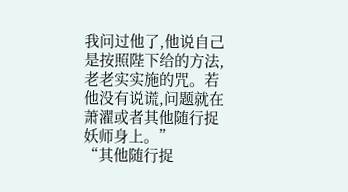我问过他了,他说自己是按照陛下给的方法,老老实实施的咒。若他没有说谎,问题就在萧濯或者其他随行捉妖师身上。”
“其他随行捉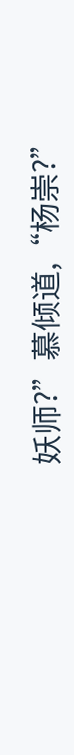妖师?”慕倾道,“杨崇?”